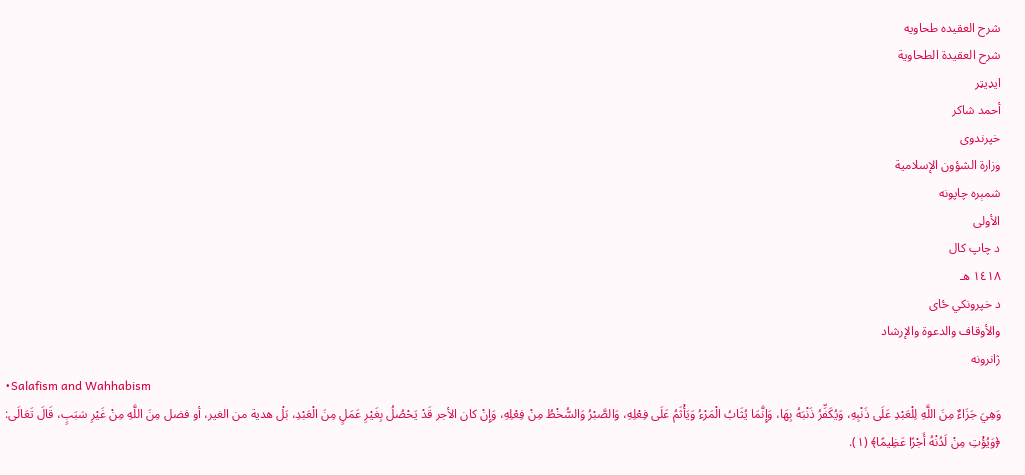شرح العقیده طحاویه
شرح العقيدة الطحاوية
ایډیټر
أحمد شاكر
خپرندوی
وزارة الشؤون الإسلامية
شمېره چاپونه
الأولى
د چاپ کال
١٤١٨ هـ
د خپرونکي ځای
والأوقاف والدعوة والإرشاد
ژانرونه
•Salafism and Wahhabism
وَهِيَ جَزَاءٌ مِنَ اللَّهِ لِلْعَبْدِ عَلَى ذَنْبِهِ، وَيُكَفِّرُ ذَنْبَهُ بِهَا، وَإِنَّمَا يُثَابُ الْمَرْءُ وَيَأْثَمُ عَلَى فِعْلِهِ، وَالصَّبْرُ وَالسُّخْطُ مِنْ فِعْلِهِ، وَإِنْ كان الأجر قَدْ يَحْصُلُ بِغَيْرِ عَمَلٍ مِنَ الْعَبْدِ، بَلْ هدية من الغير، أو فضل مِنَ اللَّهِ مِنْ غَيْرِ سَبَبٍ، قَالَ تَعَالَى: ﴿وَيُؤْتِ مِنْ لَدُنْهُ أَجْرًا عَظِيمًا﴾ (١).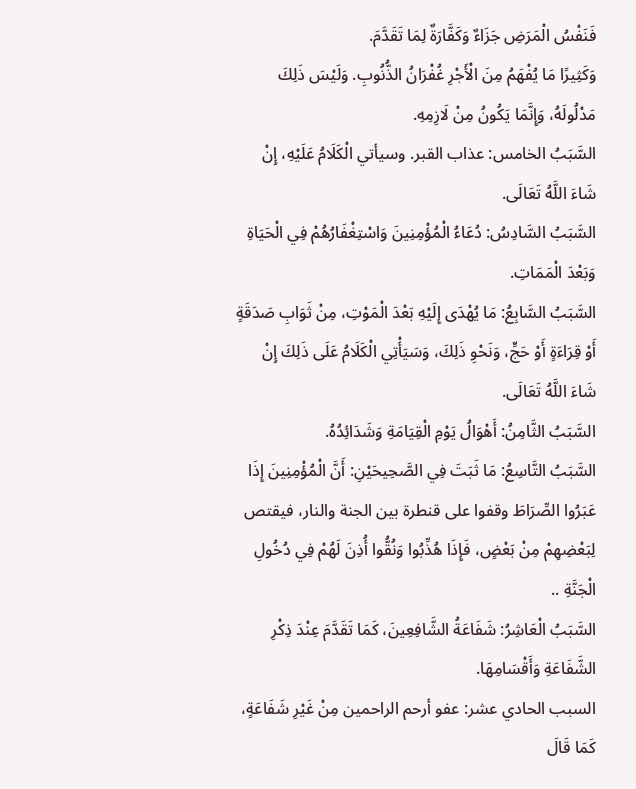فَنَفْسُ الْمَرَضِ جَزَاءٌ وَكَفَّارَةٌ لِمَا تَقَدَّمَ.
وَكَثِيرًا مَا يُفْهَمُ مِنَ الْأَجْرِ غُفْرَانُ الذُّنُوبِ. وَلَيْسَ ذَلِكَ مَدْلُولَهُ، وَإِنَّمَا يَكُونُ مِنْ لَازِمِهِ.
السَّبَبُ الخامس: عذاب القبر. وسيأتي الْكَلَامُ عَلَيْهِ، إِنْ شَاءَ اللَّهُ تَعَالَى.
السَّبَبُ السَّادِسُ: دُعَاءُ الْمُؤْمِنِينَ وَاسْتِغْفَارُهُمْ فِي الْحَيَاةِ وَبَعْدَ الْمَمَاتِ.
السَّبَبُ السَّابِعُ: مَا يُهْدَى إِلَيْهِ بَعْدَ الْمَوْتِ، مِنْ ثَوَابِ صَدَقَةٍ أَوْ قِرَاءَةٍ أَوْ حَجٍّ، وَنَحْوِ ذَلِكَ، وَسَيَأْتِي الْكَلَامُ عَلَى ذَلِكَ إِنْ شَاءَ اللَّهُ تَعَالَى.
السَّبَبُ الثَّامِنُ: أَهْوَالُ يَوْمِ الْقِيَامَةِ وَشَدَائِدُهُ.
السَّبَبُ التَّاسِعُ: مَا ثَبَتَ فِي الصَّحِيحَيْنِ: أَنَّ الْمُؤْمِنِينَ إِذَا عَبَرُوا الصِّرَاطَ وقفوا على قنطرة بين الجنة والنار، فيقتص لِبَعْضِهِمْ مِنْ بَعْضٍ، فَإِذَا هُذِّبُوا وَنُقُّوا أُذِنَ لَهُمْ فِي دُخُولِ الْجَنَّةِ ..
السَّبَبُ الْعَاشِرُ: شَفَاعَةُ الشَّافِعِينَ، كَمَا تَقَدَّمَ عِنْدَ ذِكْرِ الشَّفَاعَةِ وَأَقْسَامِهَا.
السبب الحادي عشر: عفو أرحم الراحمين مِنْ غَيْرِ شَفَاعَةٍ، كَمَا قَالَ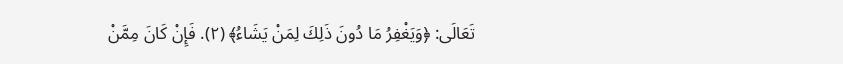تَعَالَى: ﴿وَيَغْفِرُ مَا دُونَ ذَلِكَ لِمَنْ يَشَاءُ﴾ (٢). فَإِنْ كَانَ مِمَّنْ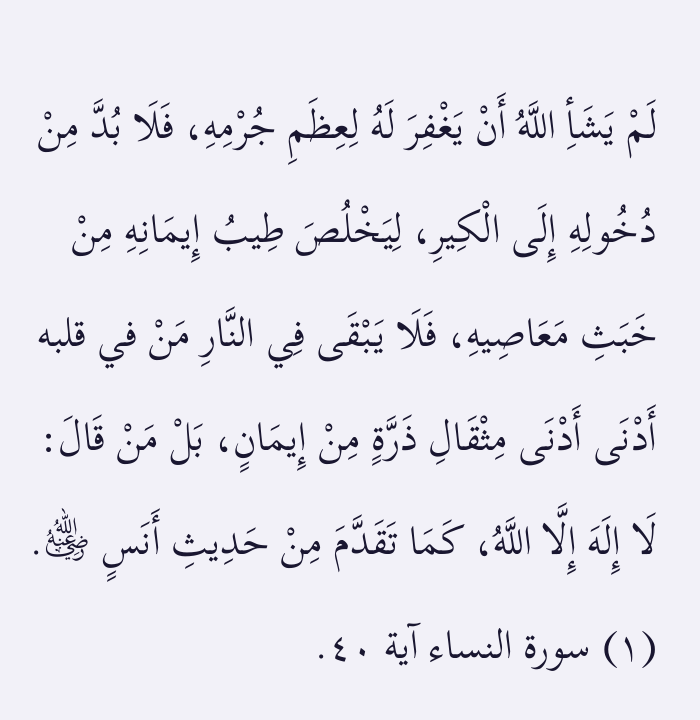لَمْ يَشَأِ اللَّهُ أَنْ يَغْفِرَ لَهُ لِعِظَمِ جُرْمِهِ، فَلَا بُدَّ مِنْ دُخُولِهِ إِلَى الْكِيرِ، لِيَخْلُصَ طِيبُ إِيمَانِهِ مِنْ خَبَثِ مَعَاصِيهِ، فَلَا يَبْقَى فِي النَّارِ مَنْ في قلبه أَدْنَى أَدْنَى مِثْقَالِ ذَرَّةٍ مِنْ إِيمَانٍ، بَلْ مَنْ قَالَ: لَا إِلَهَ إِلَّا اللَّهُ، كَمَا تَقَدَّمَ مِنْ حَدِيثِ أَنَسٍ ﵁.
(١) سورة النساء آية ٤٠.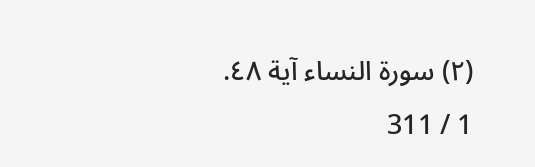(٢) سورة النساء آية ٤٨.
1 / 311